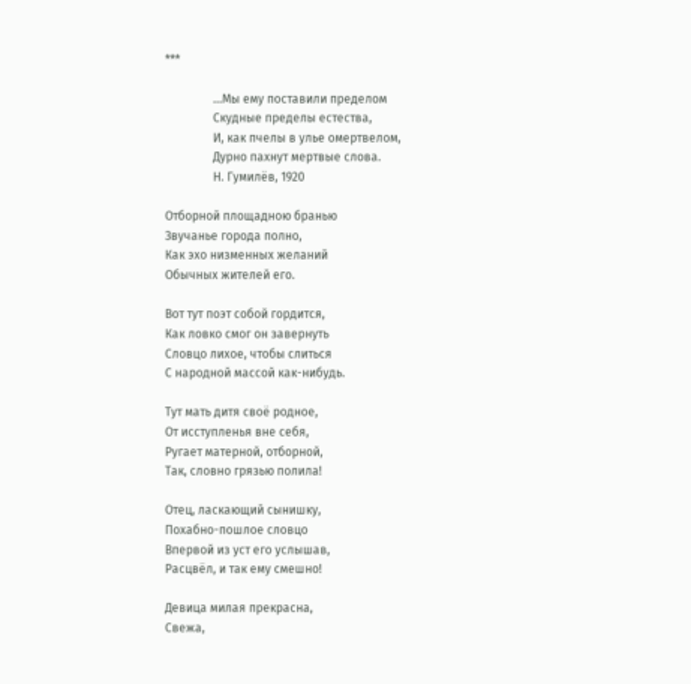***

                ...Мы ему поставили пределом
                Скудные пределы естества,
                И, как пчелы в улье омертвелом,
                Дурно пахнут мертвые слова.
                Н. Гумилёв, 1920

Отборной площадною бранью
Звучанье города полно,
Как эхо низменных желаний
Обычных жителей его.

Вот тут поэт собой гордится,
Как ловко смог он завернуть
Словцо лихое, чтобы слиться
С народной массой как-нибудь.

Тут мать дитя своё родное,
От исступленья вне себя,
Ругает матерной, отборной,
Так, словно грязью полила!

Отец, ласкающий сынишку,
Похабно-пошлое словцо
Впервой из уст его услышав,
Расцвёл, и так ему смешно!

Девица милая прекрасна,
Свежа,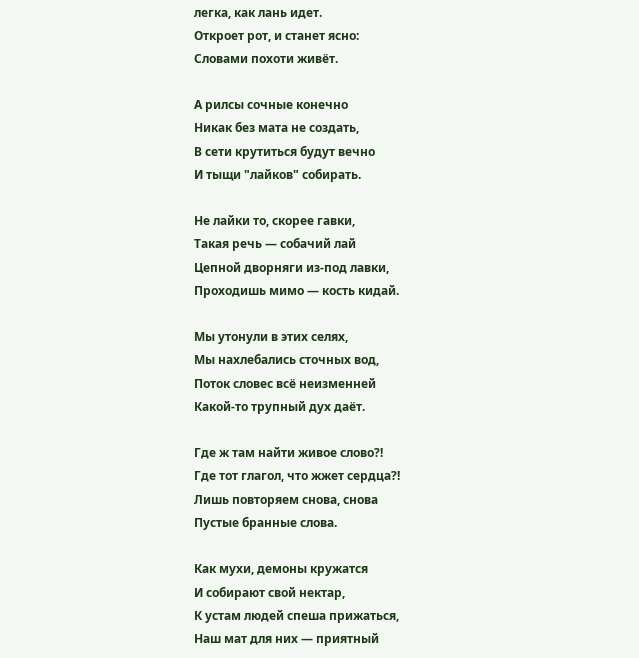легка, как лань идет.
Откроет рот, и станет ясно:
Словами похоти живёт.

А рилсы сочные конечно
Никак без мата не создать,
В сети крутиться будут вечно
И тыщи "лайков" собирать.

Не лайки то, скорее гавки,
Такая речь — собачий лай
Цепной дворняги из-под лавки,
Проходишь мимо — кость кидай.

Мы утонули в этих селях,
Мы нахлебались сточных вод,
Поток словес всё неизменней
Какой-то трупный дух даёт.

Где ж там найти живое слово?!
Где тот глагол, что жжет сердца?!
Лишь повторяем снова, снова
Пустые бранные слова.

Как мухи, демоны кружатся
И собирают свой нектар,
К устам людей спеша прижаться,
Наш мат для них — приятный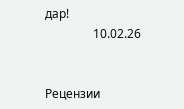дар!
                10.02.26


Рецензии